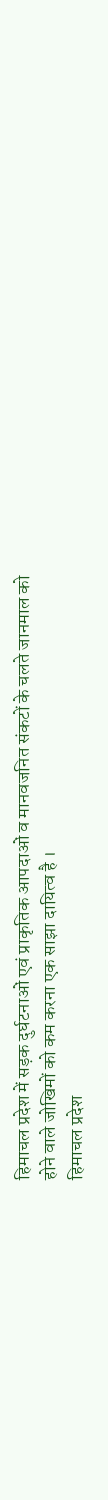हिमाचल प्रदेश में सड़क दुर्घटनाओं एवं प्राकृतिक आपदाओं व मानवजनित संकटों के चलते जानमाल को होने वाले जोखिमों को कम करना एक साझा दायित्व है ।
हिमाचल प्रदेश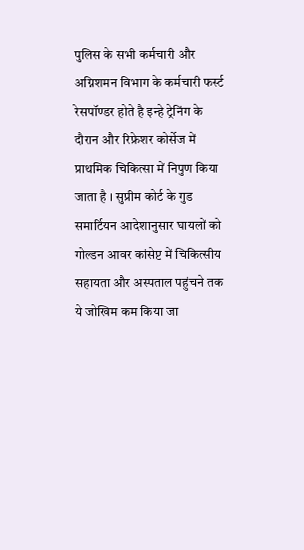पुलिस के सभी कर्मचारी और अग्निशमन विभाग के कर्मचारी फर्स्ट रेसपॉण्डर होते है इन्हे ट्रेनिंग के दौरान और रिफ्रेशर कोर्सेज में प्राथमिक चिकित्सा में निपुण किया जाता है । सुप्रीम कोर्ट के गुड समार्टियन आदेशानुसार घायलों को गोल्डन आवर कांसेप्ट में चिकित्सीय सहायता और अस्पताल पहुंचने तक ये जोखिम कम किया जा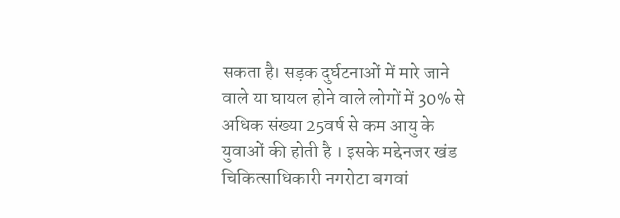सकता है। सड़क दुर्घटनाओं में मारे जाने वाले या घायल होने वाले लोगों में 30% से अधिक संख्या 25वर्ष से कम आयु के युवाओं की होती है । इसके मद्देनजर खंड चिकित्साधिकारी नगरोटा बगवां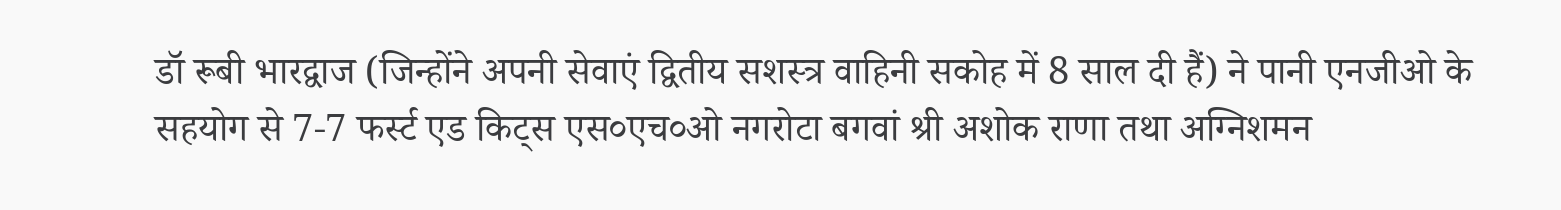डॉ रूबी भारद्वाज (जिन्होंने अपनी सेवाएं द्वितीय सशस्त्र वाहिनी सकोह में 8 साल दी हैं) ने पानी एनजीओ के सहयोग से 7-7 फर्स्ट एड किट्स एस०एच०ओ नगरोटा बगवां श्री अशोक राणा तथा अग्निशमन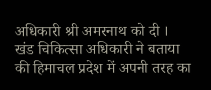अधिकारी श्री अमरनाथ को दी ।
खंड चिकित्सा अधिकारी ने बताया की हिमाचल प्रदेश में अपनी तरह का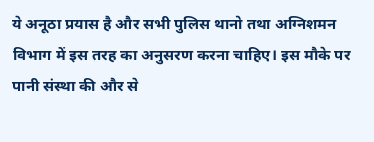ये अनूठा प्रयास है और सभी पुलिस थानो तथा अग्निशमन विभाग में इस तरह का अनुसरण करना चाहिए। इस मौके पर पानी संस्था की और से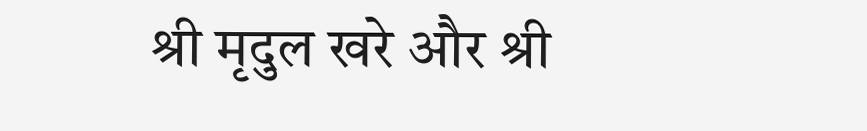श्री मृदुल खरे और श्री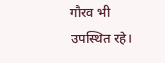गौरव भी उपस्थित रहे।